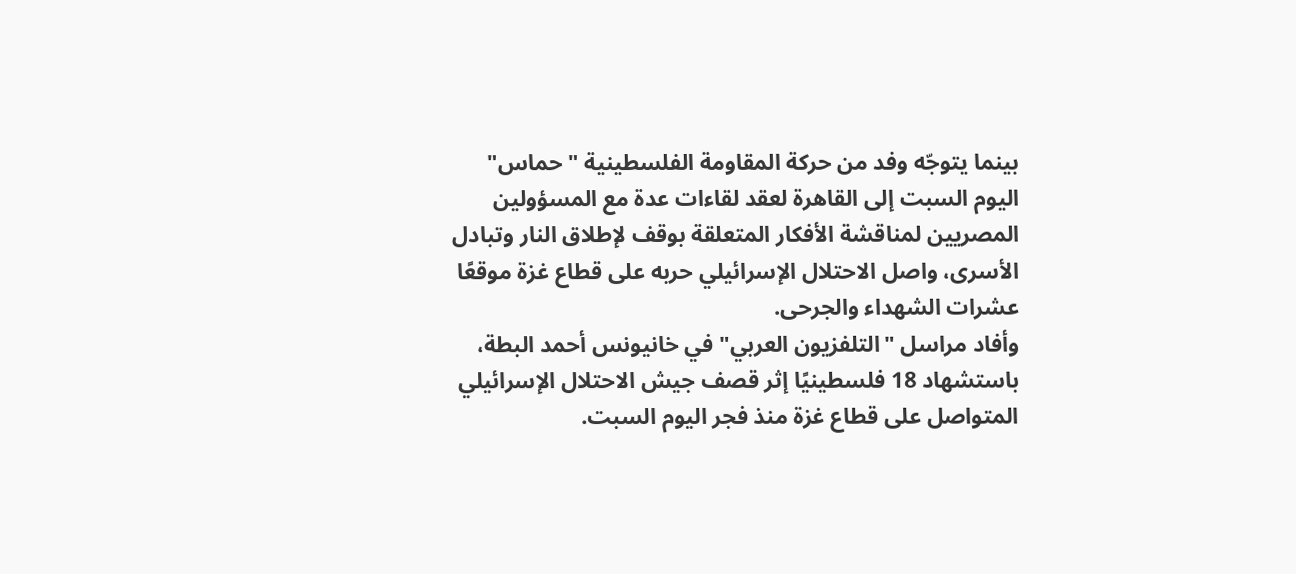بينما يتوجّه وفد من حركة المقاومة الفلسطينية "حماس" اليوم السبت إلى القاهرة لعقد لقاءات عدة مع المسؤولين المصريين لمناقشة الأفكار المتعلقة بوقف لإطلاق النار وتبادل الأسرى، واصل الاحتلال الإسرائيلي حربه على قطاع غزة موقعًا عشرات الشهداء والجرحى.
وأفاد مراسل "التلفزيون العربي" في خانيونس أحمد البطة، باستشهاد 18 فلسطينيًا إثر قصف جيش الاحتلال الإسرائيلي المتواصل على قطاع غزة منذ فجر اليوم السبت.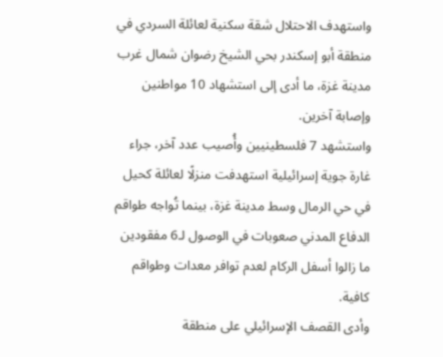واستهدف الاحتلال شقة سكنية لعائلة السردي في منطقة أبو إسكندر بحي الشيخ رضوان شمال غرب مدينة غزة، ما أدى إلى استشهاد 10 مواطنين وإصابة آخرين.
واستشهد 7 فلسطينيين وأُصيب عدد آخر، جراء غارة جوية إسرائيلية استهدفت منزلًا لعائلة كحيل في حي الرمال وسط مدينة غزة، بينما تُواجه طواقم الدفاع المدني صعوبات في الوصول لـ6 مفقودين ما زالوا أسفل الركام لعدم توافر معدات وطواقم كافية.
وأدى القصف الإسرائيلي على منطقة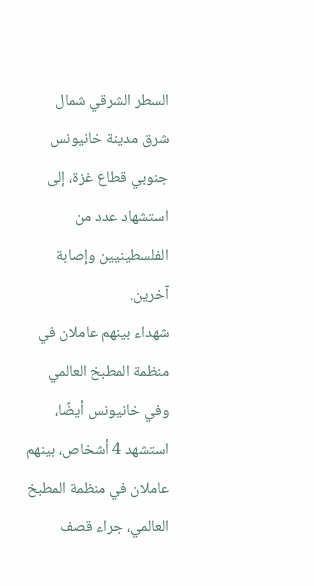السطر الشرقي شمال شرق مدينة خانيونس جنوبي قطاع غزة، إلى استشهاد عدد من الفلسطينيين وإصابة آخرين.
شهداء بينهم عاملان في منظمة المطبخ العالمي
وفي خانيونس أيضًا، استشهد 4 أشخاص، بينهم عاملان في منظمة المطبخ العالمي، جراء قصف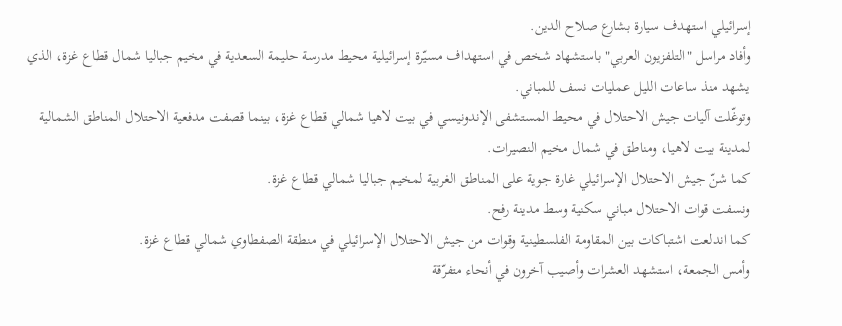إسرائيلي استهدف سيارة بشارع صلاح الدين.
وأفاد مراسل "التلفزيون العربي" باستشهاد شخص في استهداف مسيّرة إسرائيلية محيط مدرسة حليمة السعدية في مخيم جباليا شمال قطاع غزة، الذي يشهد منذ ساعات الليل عمليات نسف للمباني.
وتوغّلت آليات جيش الاحتلال في محيط المستشفى الإندونيسي في بيت لاهيا شمالي قطاع غزة، بينما قصفت مدفعية الاحتلال المناطق الشمالية لمدينة بيت لاهيا، ومناطق في شمال مخيم النصيرات.
كما شنّ جيش الاحتلال الإسرائيلي غارة جوية على المناطق الغربية لمخيم جباليا شمالي قطاع غزة.
ونسفت قوات الاحتلال مباني سكنية وسط مدينة رفح.
كما اندلعت اشتباكات بين المقاومة الفلسطينية وقوات من جيش الاحتلال الإسرائيلي في منطقة الصفطاوي شمالي قطاع غزة.
وأمس الجمعة، استشهد العشرات وأصيب آخرون في أنحاء متفرّقة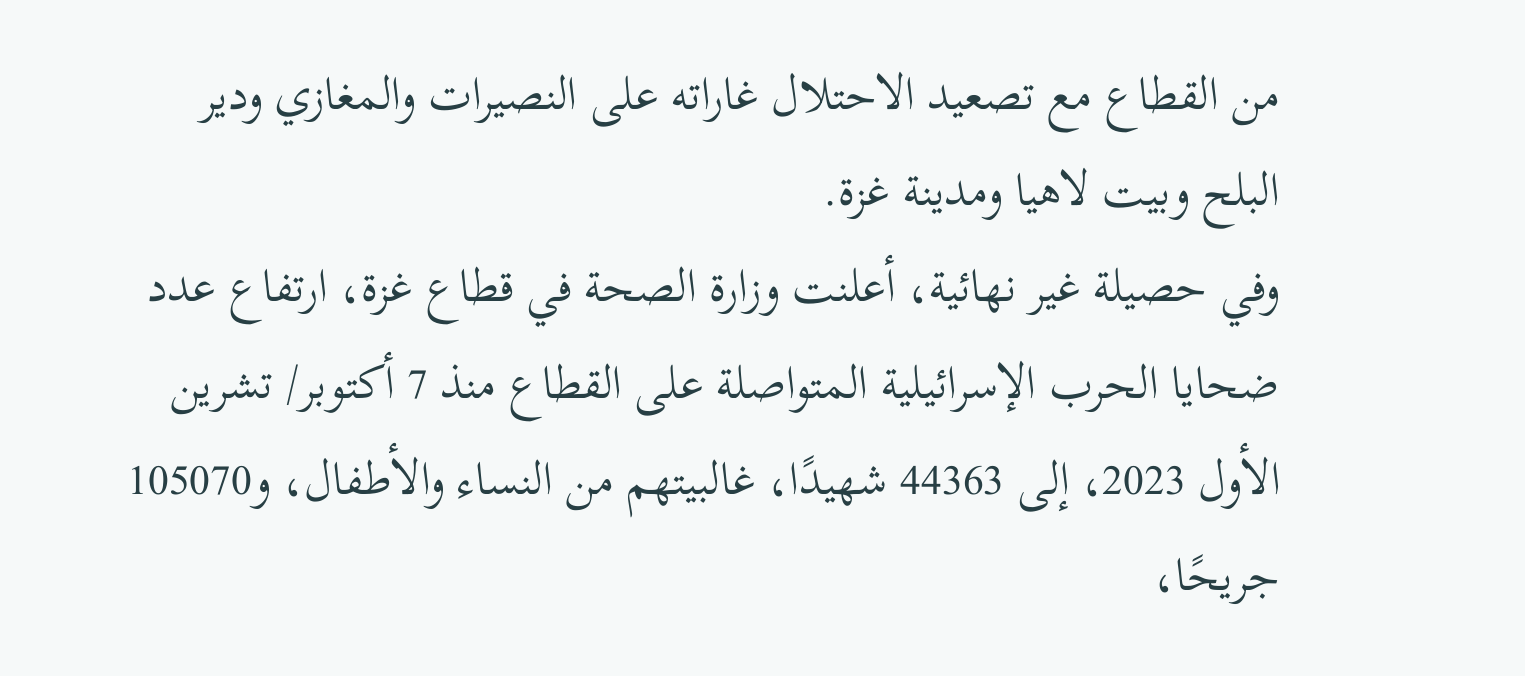من القطاع مع تصعيد الاحتلال غاراته على النصيرات والمغازي ودير البلح وبيت لاهيا ومدينة غزة.
وفي حصيلة غير نهائية، أعلنت وزارة الصحة في قطاع غزة، ارتفاع عدد ضحايا الحرب الإسرائيلية المتواصلة على القطاع منذ 7 أكتوبر/ تشرين الأول 2023، إلى 44363 شهيدًا، غالبيتهم من النساء والأطفال، و105070 جريحًا،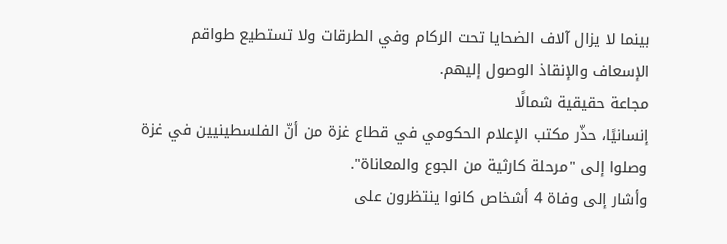بينما لا يزال آلاف الضحايا تحت الركام وفي الطرقات ولا تستطيع طواقم الإسعاف والإنقاذ الوصول إليهم.
مجاعة حقيقية شمالًا
إنسانيًا، حذّر مكتب الإعلام الحكومي في قطاع غزة من أنّ الفلسطينيين في غزة وصلوا إلى "مرحلة كارثية من الجوع والمعاناة".
وأشار إلى وفاة 4 أشخاص كانوا ينتظرون على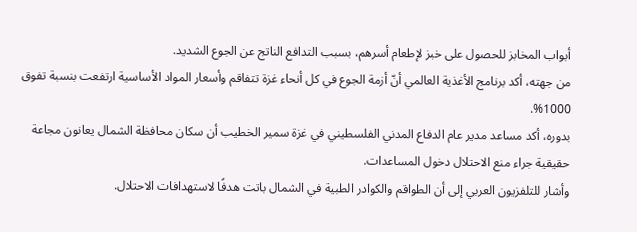أبواب المخابز للحصول على خبز لإطعام أسرهم، بسبب التدافع الناتج عن الجوع الشديد.
من جهته، أكد برنامج الأغذية العالمي أنّ أزمة الجوع في كل أنحاء غزة تتفاقم وأسعار المواد الأساسية ارتفعت بنسبة تفوق 1000%.
بدوره، أكد مساعد مدير عام الدفاع المدني الفلسطيني في غزة سمير الخطيب أن سكان محافظة الشمال يعانون مجاعة حقيقية جراء منع الاحتلال دخول المساعدات.
وأشار للتلفزيون العربي إلى أن الطواقم والكوادر الطبية في الشمال باتت هدفًا لاستهدافات الاحتلال.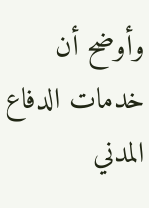وأوضح أن خدمات الدفاع المدني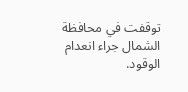توقفت في محافظة الشمال جراء انعدام الوقود.